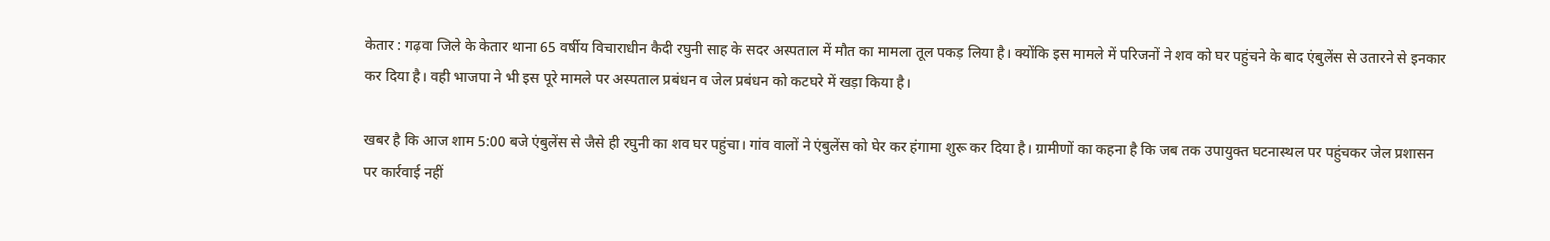केतार : गढ़वा जिले के केतार थाना 65 वर्षीय विचाराधीन कैदी रघुनी साह के सदर अस्पताल में मौत का मामला तूल पकड़ लिया है। क्योंकि इस मामले में परिजनों ने शव को घर पहुंचने के बाद एंबुलेंस से उतारने से इनकार कर दिया है। वही भाजपा ने भी इस पूरे मामले पर अस्पताल प्रबंधन व जेल प्रबंधन को कटघरे में खड़ा किया है।

खबर है कि आज शाम 5:00 बजे एंबुलेंस से जैसे ही रघुनी का शव घर पहुंचा। गांव वालों ने एंबुलेंस को घेर कर हंगामा शुरू कर दिया है। ग्रामीणों का कहना है कि जब तक उपायुक्त घटनास्थल पर पहुंचकर जेल प्रशासन पर कार्रवाई नहीं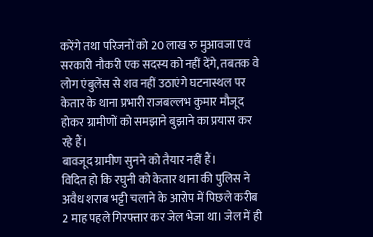करेंगे तथा परिजनों को 20 लाख रु मुआवजा एवं सरकारी नौकरी एक सदस्य को नहीं देंगे, तबतक वे लोग एंबुलेंस से शव नहीं उठाएंगे घटनास्थल पर केतार के थाना प्रभारी राजबल्लभ कुमार मौजूद होकर ग्रामीणों को समझाने बुझाने का प्रयास कर रहे हैं।
बावजूद ग्रामीण सुनने को तैयार नहीं हैं।
विदित हो कि रघुनी को केतार थाना की पुलिस ने अवैध शराब भट्टी चलाने के आरोप में पिछले करीब 2 माह पहले गिरफ्तार कर जेल भेजा था। जेल में ही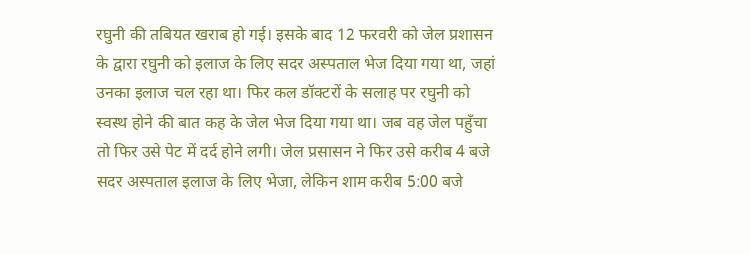रघुनी की तबियत खराब हो गई। इसके बाद 12 फरवरी को जेल प्रशासन के द्वारा रघुनी को इलाज के लिए सदर अस्पताल भेज दिया गया था, जहां उनका इलाज चल रहा था। फिर कल डॉक्टरों के सलाह पर रघुनी को स्वस्थ होने की बात कह के जेल भेज दिया गया था। जब वह जेल पहुँचा तो फिर उसे पेट में दर्द होने लगी। जेल प्रसासन ने फिर उसे करीब 4 बजे सदर अस्पताल इलाज के लिए भेजा, लेकिन शाम करीब 5:00 बजे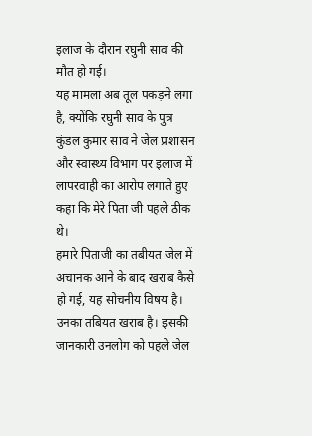इलाज के दौरान रघुनी साव की मौत हो गई।
यह मामला अब तूल पकड़ने लगा है, क्योंकि रघुनी साव के पुत्र कुंडल कुमार साव ने जेल प्रशासन और स्वास्थ्य विभाग पर इलाज में लापरवाही का आरोप लगाते हुए कहा कि मेरे पिता जी पहले ठीक थे।
हमारे पिताजी का तबीयत जेल में अचानक आने के बाद खराब कैसे हो गई, यह सोचनीय विषय है। उनका तबियत खराब है। इसकी जानकारी उनलोग को पहले जेल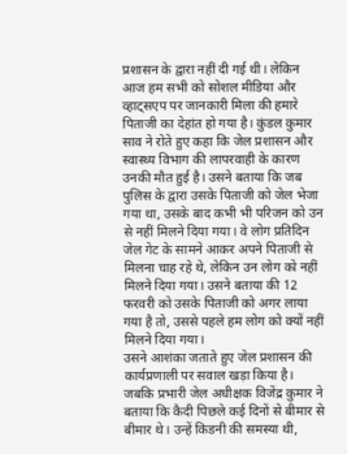प्रशासन के द्वारा नहीं दी गई थी। लेकिन आज हम सभी को सोशल मीडिया और व्हाट्सएप पर जानकारी मिला की हमारे पिताजी का देहांत हो गया है। कुंडल कुमार साव ने रोते हुए कहा कि जेल प्रशासन और स्वास्थ्य विभाग की लापरवाही के कारण उनकी मौत हुई है। उसने बताया कि जब पुलिस के द्वारा उसके पिताजी को जेल भेजा गया था, उसके बाद कभी भी परिजन को उन से नहीं मिलने दिया गया। वे लोग प्रतिदिन जेल गेट के सामने आकर अपने पिताजी से मिलना चाह रहे थे, लेकिन उन लोग को नहीं मिलने दिया गया। उसने बताया की 12 फरवरी को उसके पिताजी को अगर लाया गया है तो, उससे पहले हम लोग को क्यों नहीं मिलने दिया गया।
उसने आशंका जताते हुए जेल प्रशासन की कार्यप्रणाली पर सवाल खड़ा किया है।
जबकि प्रभारी जेल अधीक्षक विजेंद्र कुमार ने बताया कि कैदी पिछले कई दिनों से बीमार से बीमार थे। उन्हें किडनी की समस्या थी,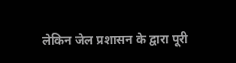लेकिन जेल प्रशासन के द्वारा पूरी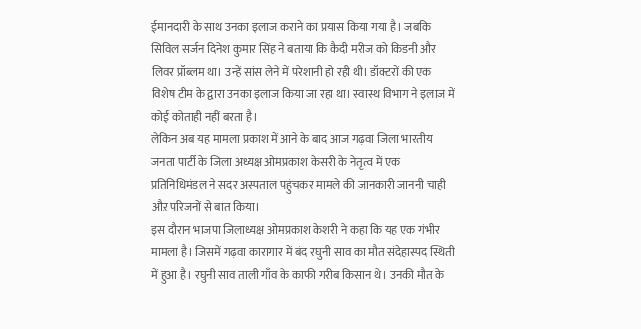ईमानदारी के साथ उनका इलाज कराने का प्रयास किया गया है। जबकि सिविल सर्जन दिनेश कुमार सिंह ने बताया कि कैदी मरीज को किडनी और लिवर प्रॉब्लम था। उन्हें सांस लेने में परेशानी हो रही थी। डॉक्टरों की एक विशेष टीम के द्वारा उनका इलाज किया जा रहा था। स्वास्थ विभाग ने इलाज में कोई कोताही नहीं बरता है।
लेकिन अब यह मामला प्रकाश में आने के बाद आज गढ़वा जिला भारतीय जनता पार्टी के जिला अध्यक्ष ओमप्रकाश केसरी के नेतृत्व में एक प्रतिनिधिमंडल ने सदर अस्पताल पहुंचकर मामले की जानकारी जाननी चाही औऱ परिजनों से बात किया।
इस दौरान भाजपा जिलाध्यक्ष ओमप्रकाश केशरी ने कहा कि यह एक गंभीर मामला है। जिसमें गढ़वा कारागार में बंद रघुनी साव का मौत संदेहास्पद स्थिती में हुआ है। रघुनी साव ताली गाँव के काफी गरीब किसान थे। उनकी मौत के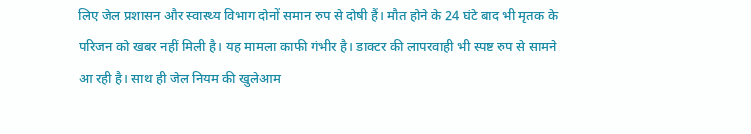लिए जेल प्रशासन और स्वास्थ्य विभाग दोनों समान रुप से दोषी हैं। मौत होने के 24 घंटे बाद भी मृतक के परिजन को खबर नहीं मिली है। यह मामला काफी गंभीर है। डाक्टर की लापरवाही भी स्पष्ट रुप से सामने आ रही है। साथ ही जेल नियम की खुलेआम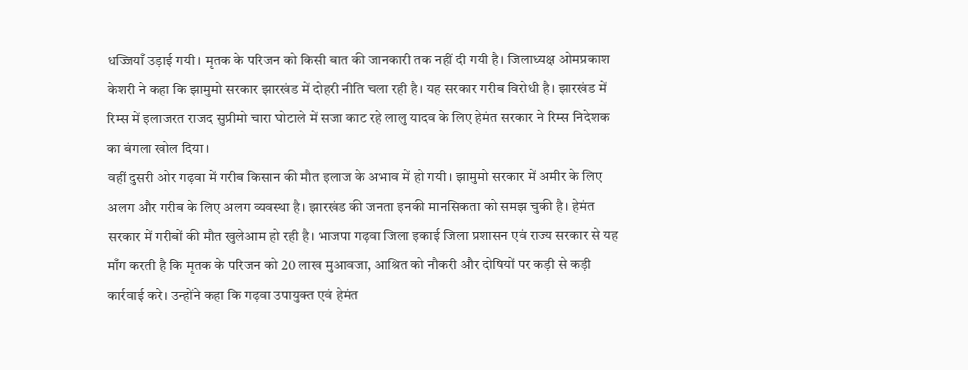धज्जियाँ उड़ाई गयी। मृतक के परिजन को किसी बात की जानकारी तक नहीं दी गयी है। जिलाध्यक्ष ओमप्रकाश केशरी ने कहा कि झामुमो सरकार झारखंड में दोहरी नीति चला रही है। यह सरकार गरीब विरोधी है। झारखंड में रिम्स में इलाजरत राजद सुप्रीमो चारा घोटाले में सजा काट रहे लालु यादव के लिए हेमंत सरकार ने रिम्स निदेशक का बंगला खोल दिया।
वहीं दुसरी ओर गढ़वा में गरीब किसान की मौत इलाज के अभाव में हो गयी। झामुमो सरकार में अमीर के लिए अलग और गरीब के लिए अलग व्यवस्था है। झारखंड की जनता इनकी मानसिकता को समझ चुकी है। हेमंत सरकार में गरीबों की मौत खुलेआम हो रही है। भाजपा गढ़वा जिला इकाई जिला प्रशासन एवं राज्य सरकार से यह माँग करती है कि मृतक के परिजन को 20 लाख मुआवजा, आश्रित को नौकरी और दोषियों पर कड़ी से कड़ी कार्रवाई करे। उन्होंने कहा कि गढ़वा उपायुक्त एवं हेमंत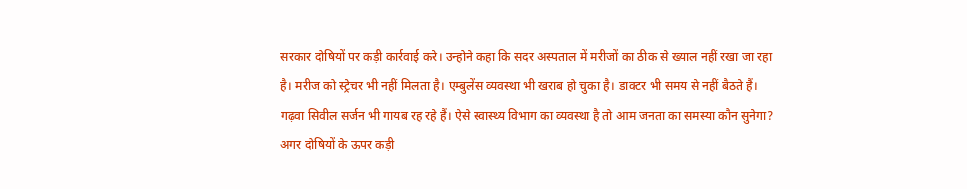सरकार दोषियों पर कड़ी कार्रवाई करे। उन्होने कहा कि सदर अस्पताल में मरीजों का ठीक से ख्याल नहीं रखा जा रहा है। मरीज को स्ट्रेचर भी नहीं मिलता है। एम्बुलेंस व्यवस्था भी खराब हो चुका है। डाक्टर भी समय से नहीं बैठते हैं।
गढ़वा सिवील सर्जन भी गायब रह रहे हैं। ऐसे स्वास्थ्य विभाग का व्यवस्था है तो आम जनता का समस्या कौन सुनेगा? अगर दोषियों के ऊपर कड़ी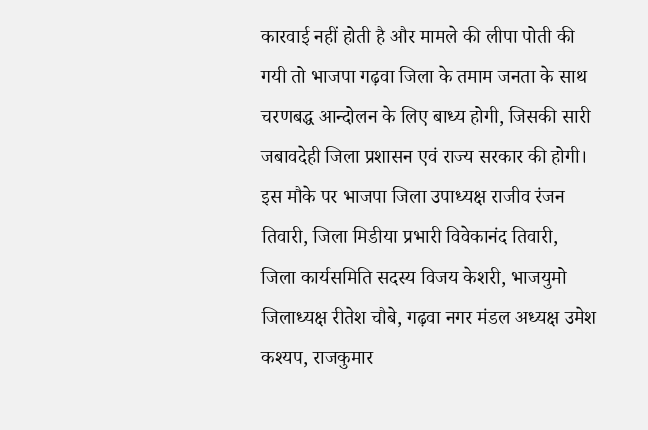कारवाई नहीं होती है और मामले की लीपा पोती की गयी तो भाजपा गढ़वा जिला के तमाम जनता के साथ चरणबद्ध आन्दोलन के लिए बाध्य होगी, जिसकी सारी जबावदेही जिला प्रशासन एवं राज्य सरकार की होगी।
इस मौके पर भाजपा जिला उपाध्यक्ष राजीव रंजन तिवारी, जिला मिडीया प्रभारी विवेकानंद तिवारी, जिला कार्यसमिति सदस्य विजय केशरी, भाजयुमो जिलाध्यक्ष रीतेश चौबे, गढ़वा नगर मंडल अध्यक्ष उमेश कश्यप, राजकुमार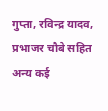गुप्ता, रविन्द्र यादव, प्रभाजर चौबे सहित अन्य कई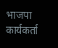भाजपा कार्यकर्ता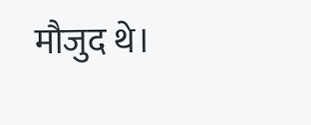मौजुद थे।